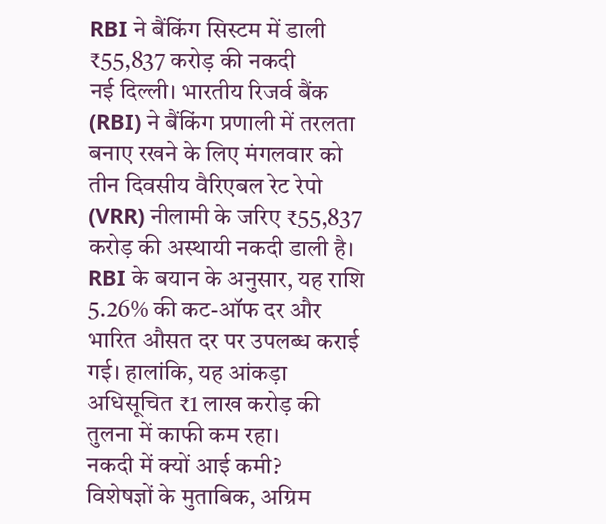RBI ने बैंकिंग सिस्टम में डाली ₹55,837 करोड़ की नकदी
नई दिल्ली। भारतीय रिजर्व बैंक (RBI) ने बैंकिंग प्रणाली में तरलता बनाए रखने के लिए मंगलवार को तीन दिवसीय वैरिएबल रेट रेपो (VRR) नीलामी के जरिए ₹55,837 करोड़ की अस्थायी नकदी डाली है।
RBI के बयान के अनुसार, यह राशि 5.26% की कट-ऑफ दर और भारित औसत दर पर उपलब्ध कराई गई। हालांकि, यह आंकड़ा अधिसूचित ₹1 लाख करोड़ की तुलना में काफी कम रहा।
नकदी में क्यों आई कमी?
विशेषज्ञों के मुताबिक, अग्रिम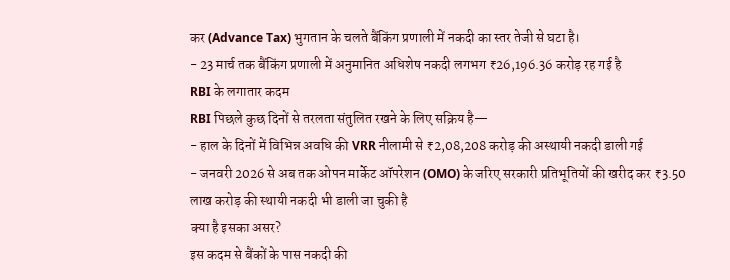कर (Advance Tax) भुगतान के चलते बैंकिंग प्रणाली में नकदी का स्तर तेजी से घटा है।
- 23 मार्च तक बैंकिंग प्रणाली में अनुमानित अधिशेष नकदी लगभग ₹26,196.36 करोड़ रह गई है
RBI के लगातार कदम
RBI पिछले कुछ दिनों से तरलता संतुलित रखने के लिए सक्रिय है—
- हाल के दिनों में विभिन्न अवधि की VRR नीलामी से ₹2,08,208 करोड़ की अस्थायी नकदी डाली गई
- जनवरी 2026 से अब तक ओपन मार्केट ऑपरेशन (OMO) के जरिए सरकारी प्रतिभूतियों की खरीद कर ₹3.50 लाख करोड़ की स्थायी नकदी भी डाली जा चुकी है
क्या है इसका असर?
इस कदम से बैंकों के पास नकदी की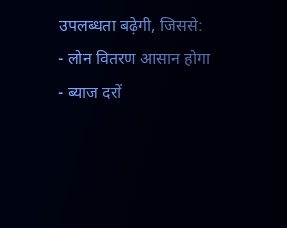उपलब्धता बढ़ेगी, जिससे:
- लोन वितरण आसान होगा
- ब्याज दरों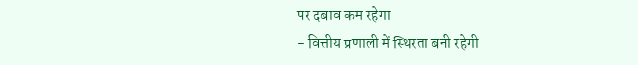पर दबाव कम रहेगा
- वित्तीय प्रणाली में स्थिरता बनी रहेगी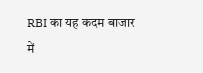RBI का यह कदम बाजार में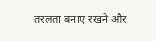तरलता बनाए रखने और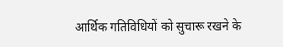आर्थिक गतिविधियों को सुचारू रखने के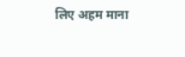लिए अहम माना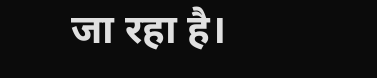जा रहा है।